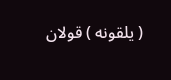( يلقونه ) قولان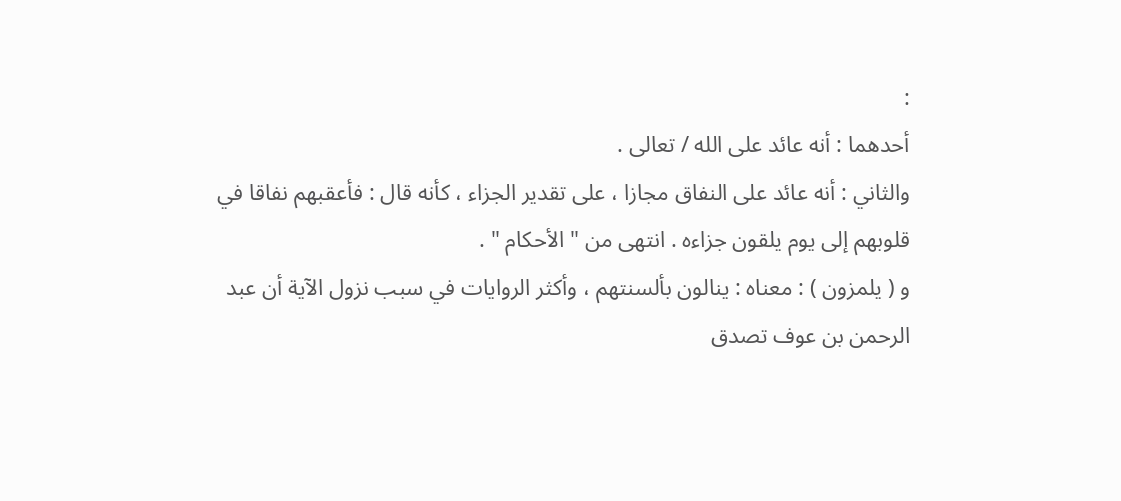:
أحدهما : أنه عائد على الله / تعالى .
والثاني : أنه عائد على النفاق مجازا ، على تقدير الجزاء ، كأنه قال : فأعقبهم نفاقا في
قلوبهم إلى يوم يلقون جزاءه . انتهى من " الأحكام " .
و ( يلمزون ) : معناه : ينالون بألسنتهم ، وأكثر الروايات في سبب نزول الآية أن عبد
الرحمن بن عوف تصدق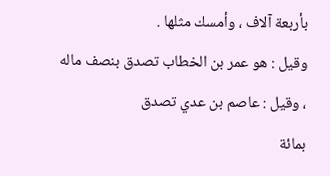بأربعة آلاف ، وأمسك مثلها .
وقيل : هو عمر بن الخطاب تصدق بنصف ماله ، وقيل : عاصم بن عدي تصدق
بمائة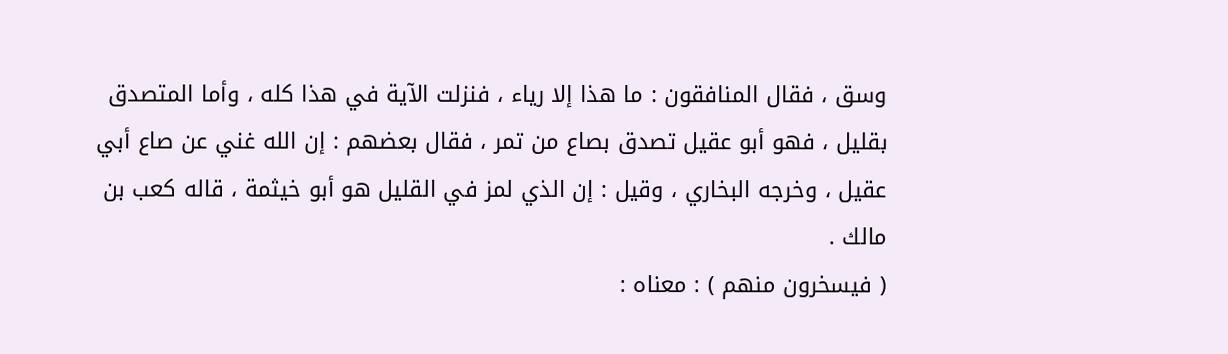وسق ، فقال المنافقون : ما هذا إلا رياء ، فنزلت الآية في هذا كله ، وأما المتصدق
بقليل ، فهو أبو عقيل تصدق بصاع من تمر ، فقال بعضهم : إن الله غني عن صاع أبي
عقيل ، وخرجه البخاري ، وقيل : إن الذي لمز في القليل هو أبو خيثمة ، قاله كعب بن
مالك .
( فيسخرون منهم ) : معناه :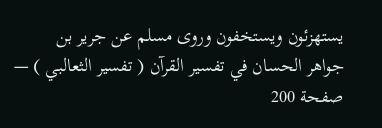يستهزئون ويستخفون وروى مسلم عن جرير بن
جواهر الحسان في تفسير القرآن ( تفسير الثعالبي ) — صفحة 200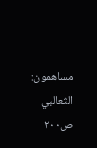مساهمون: الثعالبي
ص٢٠٠